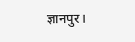ज्ञानपुर।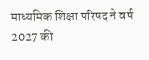माध्यमिक शिक्षा परिषद ने वर्ष 2027 की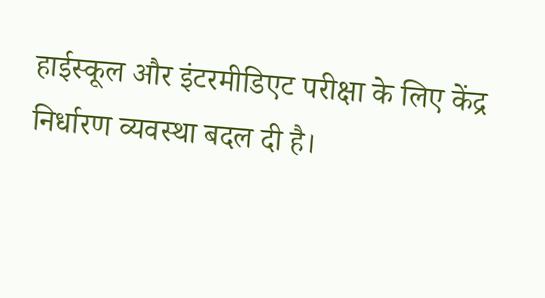हाईस्कूल और इंटरमीडिएट परीक्षा के लिए केंद्र निर्धारण व्यवस्था बदल दी है।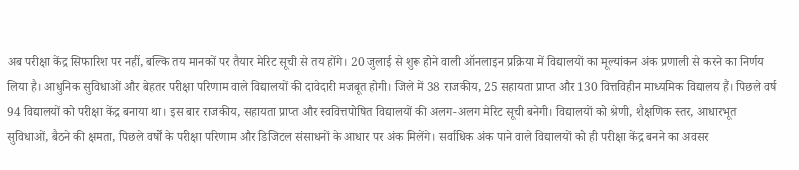अब परीक्षा केंद्र सिफारिश पर नहीं, बल्कि तय मानकों पर तैयार मेरिट सूची से तय होंगे। 20 जुलाई से शुरू होने वाली ऑनलाइन प्रक्रिया में विद्यालयों का मूल्यांकन अंक प्रणाली से करने का निर्णय लिया है। आधुनिक सुविधाओं और बेहतर परीक्षा परिणाम वाले विद्यालयों की दावेदारी मजबूत होगी। जिले में 38 राजकीय, 25 सहायता प्राप्त और 130 वित्तविहीन माध्यमिक विद्यालय हैं। पिछले वर्ष 94 विद्यालयों को परीक्षा केंद्र बनाया था। इस बार राजकीय, सहायता प्राप्त और स्ववित्तपोषित विद्यालयों की अलग-अलग मेरिट सूची बनेगी। विद्यालयों को श्रेणी, शैक्षणिक स्तर, आधारभूत सुविधाओं, बैठने की क्षमता, पिछले वर्षों के परीक्षा परिणाम और डिजिटल संसाधनों के आधार पर अंक मिलेंगे। सर्वाधिक अंक पाने वाले विद्यालयों को ही परीक्षा केंद्र बनने का अवसर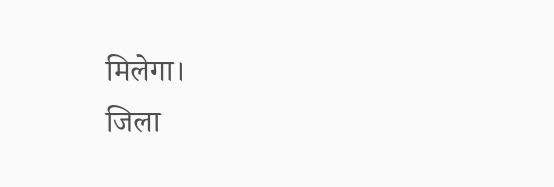मिलेगा।
जिला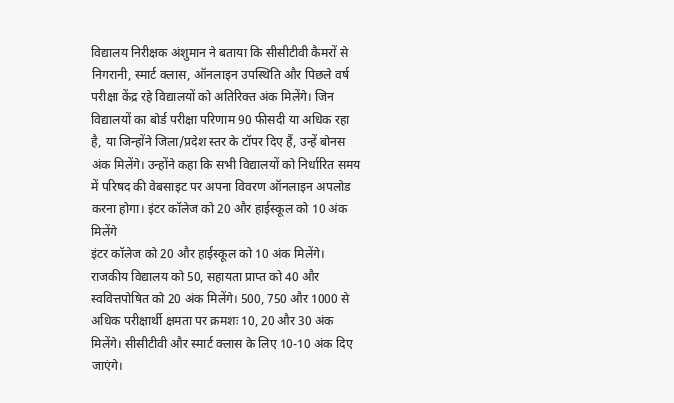विद्यालय निरीक्षक अंशुमान ने बताया कि सीसीटीवी कैमरों से निगरानी, स्मार्ट क्लास, ऑनलाइन उपस्थिति और पिछले वर्ष परीक्षा केंद्र रहे विद्यालयों को अतिरिक्त अंक मिलेंगे। जिन विद्यालयों का बोर्ड परीक्षा परिणाम 90 फीसदी या अधिक रहा है, या जिन्होंने जिला/प्रदेश स्तर के टॉपर दिए हैं, उन्हें बोनस अंक मिलेंगे। उन्होंने कहा कि सभी विद्यालयों को निर्धारित समय में परिषद की वेबसाइट पर अपना विवरण ऑनलाइन अपलोड करना होगा। इंटर कॉलेज को 20 और हाईस्कूल को 10 अंक मिलेंगे
इंटर कॉलेज को 20 और हाईस्कूल को 10 अंक मिलेंगे। राजकीय विद्यालय को 50, सहायता प्राप्त को 40 और स्ववित्तपोषित को 20 अंक मिलेंगे। 500, 750 और 1000 से अधिक परीक्षार्थी क्षमता पर क्रमशः 10, 20 और 30 अंक मिलेंगे। सीसीटीवी और स्मार्ट क्लास के लिए 10-10 अंक दिए जाएंगे।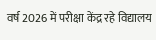वर्ष 2026 में परीक्षा केंद्र रहे विद्यालय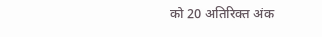को 20 अतिरिक्त अंक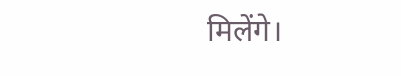मिलेंगे।